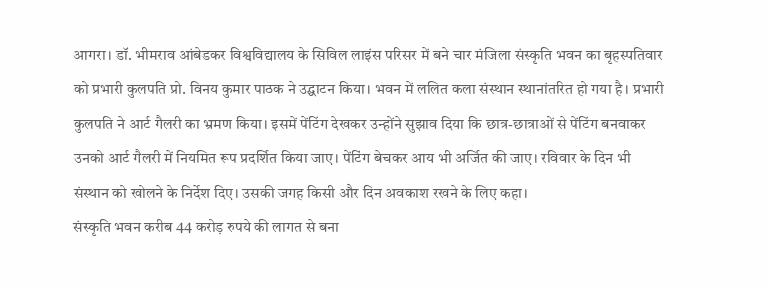आगरा। डॉ. भीमराव आंबेडकर विश्वविद्यालय के सिविल लाइंस परिसर में बने चार मंजिला संस्कृति भवन का बृहस्पतिवार को प्रभारी कुलपति प्रो. विनय कुमार पाठक ने उद्घाटन किया। भवन में ललित कला संस्थान स्थानांतरित हो गया है। प्रभारी कुलपति ने आर्ट गैलरी का भ्रमण किया। इसमें पेंटिंग देखकर उन्होंने सुझाव दिया कि छात्र-छात्राओं से पेंटिंग बनवाकर उनको आर्ट गैलरी में नियमित रूप प्रदर्शित किया जाए। पेंटिंग बेचकर आय भी अर्जित की जाए। रविवार के दिन भी संस्थान को खोलने के निर्देश दिए। उसकी जगह किसी और दिन अवकाश रखने के लिए कहा।
संस्कृति भवन करीब 44 करोड़ रुपये की लागत से बना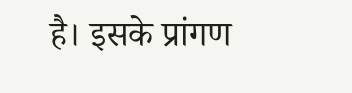है। इसके प्रांगण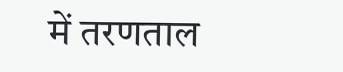में तरणताल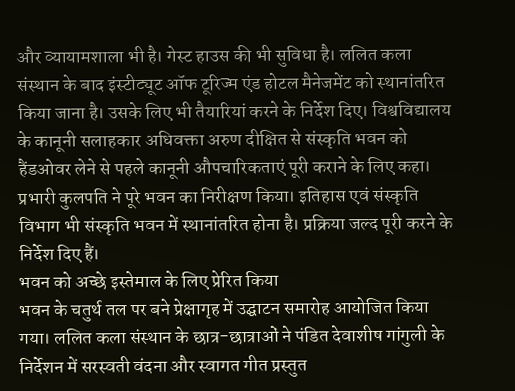और व्यायामशाला भी है। गेस्ट हाउस की भी सुविधा है। ललित कला संस्थान के बाद इंस्टीट्यूट ऑफ टूरिज्म एंड होटल मैनेजमेंट को स्थानांतरित किया जाना है। उसके लिए भी तैयारियां करने के निर्देश दिए। विश्वविद्यालय के कानूनी सलाहकार अधिवक्ता अरुण दीक्षित से संस्कृति भवन को हैंडओवर लेने से पहले कानूनी औपचारिकताएं पूरी कराने के लिए कहा। प्रभारी कुलपति ने पूरे भवन का निरीक्षण किया। इतिहास एवं संस्कृति विभाग भी संस्कृति भवन में स्थानांतरित होना है। प्रक्रिया जल्द पूरी करने के निर्देश दिए हैं।
भवन को अच्छे इस्तेमाल के लिए प्रेरित किया
भवन के चतुर्थ तल पर बने प्रेक्षागृह में उद्घाटन समारोह आयोजित किया गया। ललित कला संस्थान के छात्र-छात्राओं ने पंडित देवाशीष गांगुली के निर्देशन में सरस्वती वंदना और स्वागत गीत प्रस्तुत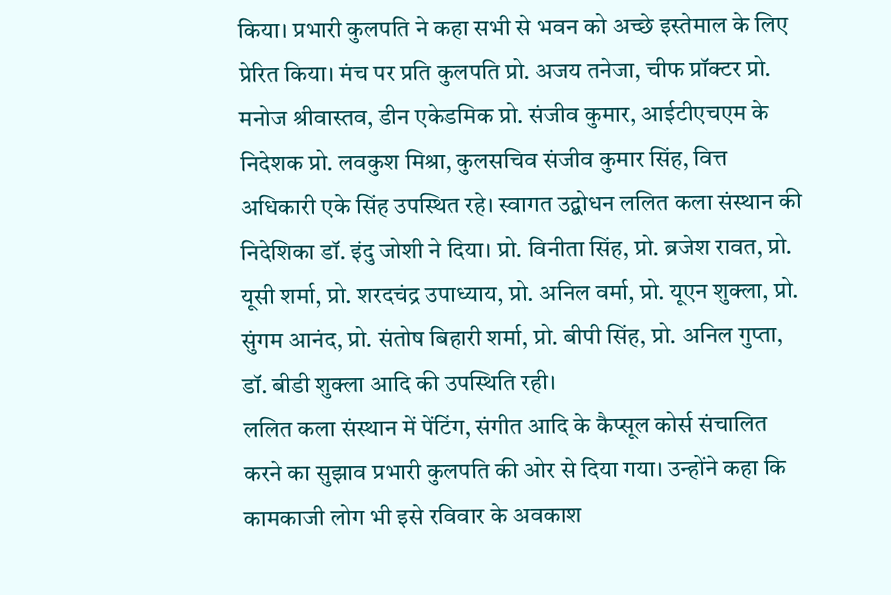किया। प्रभारी कुलपति ने कहा सभी से भवन को अच्छे इस्तेमाल के लिए प्रेरित किया। मंच पर प्रति कुलपति प्रो. अजय तनेजा, चीफ प्रॉक्टर प्रो. मनोज श्रीवास्तव, डीन एकेडमिक प्रो. संजीव कुमार, आईटीएचएम के निदेशक प्रो. लवकुश मिश्रा, कुलसचिव संजीव कुमार सिंह, वित्त अधिकारी एके सिंह उपस्थित रहे। स्वागत उद्बोधन ललित कला संस्थान की निदेशिका डॉ. इंदु जोशी ने दिया। प्रो. विनीता सिंह, प्रो. ब्रजेश रावत, प्रो. यूसी शर्मा, प्रो. शरदचंद्र उपाध्याय, प्रो. अनिल वर्मा, प्रो. यूएन शुक्ला, प्रो. सुंगम आनंद, प्रो. संतोष बिहारी शर्मा, प्रो. बीपी सिंह, प्रो. अनिल गुप्ता, डॉ. बीडी शुक्ला आदि की उपस्थिति रही।
ललित कला संस्थान में पेंटिंग, संगीत आदि के कैप्सूल कोर्स संचालित करने का सुझाव प्रभारी कुलपति की ओर से दिया गया। उन्होंने कहा कि कामकाजी लोग भी इसे रविवार के अवकाश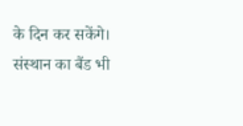के दिन कर सकेंगे। संस्थान का बैंड भी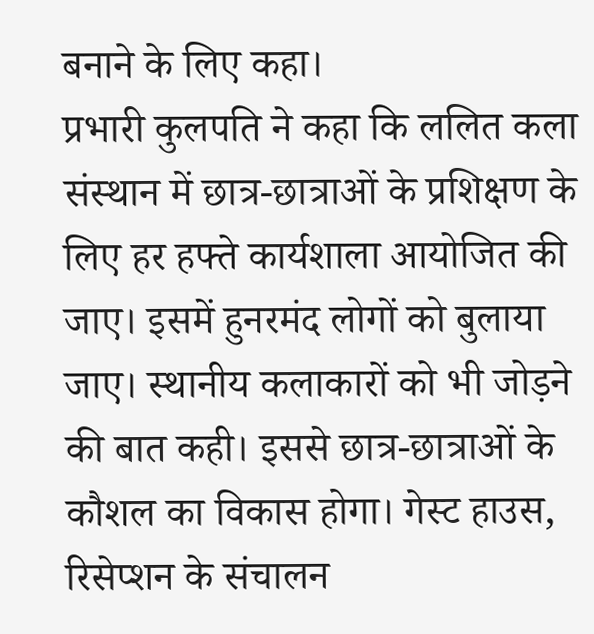बनाने के लिए कहा।
प्रभारी कुलपति ने कहा कि ललित कला संस्थान में छात्र-छात्राओं के प्रशिक्षण के लिए हर हफ्ते कार्यशाला आयोजित की जाए। इसमें हुनरमंद लोगों को बुलाया जाए। स्थानीय कलाकारों को भी जोड़ने की बात कही। इससे छात्र-छात्राओं के कौशल का विकास होगा। गेस्ट हाउस, रिसेप्शन के संचालन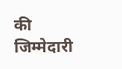की जिम्मेदारी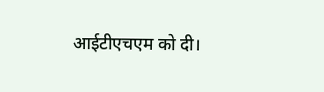आईटीएचएम को दी।